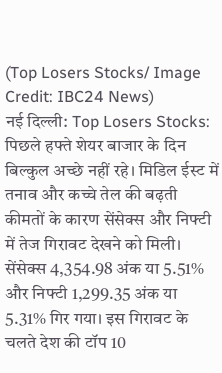(Top Losers Stocks/ Image Credit: IBC24 News)
नई दिल्ली: Top Losers Stocks: पिछले हफ्ते शेयर बाजार के दिन बिल्कुल अच्छे नहीं रहे। मिडिल ईस्ट में तनाव और कच्चे तेल की बढ़ती कीमतों के कारण सेंसेक्स और निफ्टी में तेज गिरावट देखने को मिली। सेंसेक्स 4,354.98 अंक या 5.51% और निफ्टी 1,299.35 अंक या 5.31% गिर गया। इस गिरावट के चलते देश की टॉप 10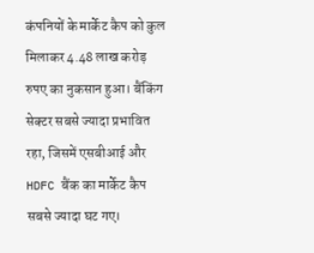कंपनियों के मार्केट कैप को कुल मिलाकर 4.48 लाख करोड़ रुपए का नुकसान हुआ। बैंकिंग सेक्टर सबसे ज्यादा प्रभावित रहा, जिसमें एसबीआई और HDFC बैंक का मार्केट कैप सबसे ज्यादा घट गए।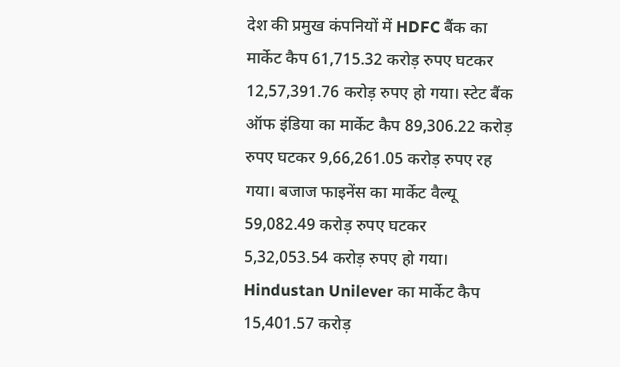देश की प्रमुख कंपनियों में HDFC बैंक का मार्केट कैप 61,715.32 करोड़ रुपए घटकर 12,57,391.76 करोड़ रुपए हो गया। स्टेट बैंक ऑफ इंडिया का मार्केट कैप 89,306.22 करोड़ रुपए घटकर 9,66,261.05 करोड़ रुपए रह गया। बजाज फाइनेंस का मार्केट वैल्यू 59,082.49 करोड़ रुपए घटकर 5,32,053.54 करोड़ रुपए हो गया। Hindustan Unilever का मार्केट कैप 15,401.57 करोड़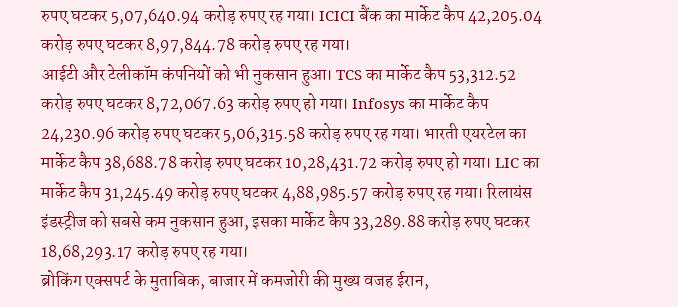रुपए घटकर 5,07,640.94 करोड़ रुपए रह गया। ICICI बैंक का मार्केट कैप 42,205.04 करोड़ रुपए घटकर 8,97,844.78 करोड़ रुपए रह गया।
आईटी और टेलीकॉम कंपनियों को भी नुकसान हुआ। TCS का मार्केट कैप 53,312.52 करोड़ रुपए घटकर 8,72,067.63 करोड़ रुपए हो गया। Infosys का मार्केट कैप 24,230.96 करोड़ रुपए घटकर 5,06,315.58 करोड़ रुपए रह गया। भारती एयरटेल का मार्केट कैप 38,688.78 करोड़ रुपए घटकर 10,28,431.72 करोड़ रुपए हो गया। LIC का मार्केट कैप 31,245.49 करोड़ रुपए घटकर 4,88,985.57 करोड़ रुपए रह गया। रिलायंस इंडस्ट्रीज को सबसे कम नुकसान हुआ, इसका मार्केट कैप 33,289.88 करोड़ रुपए घटकर 18,68,293.17 करोड़ रुपए रह गया।
ब्रोकिंग एक्सपर्ट के मुताबिक, बाजार में कमजोरी की मुख्य वजह ईरान,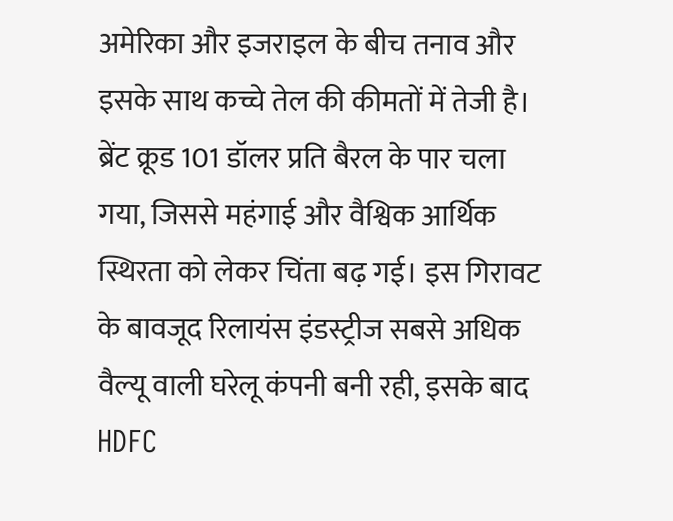अमेरिका और इजराइल के बीच तनाव और इसके साथ कच्चे तेल की कीमतों में तेजी है। ब्रेंट क्रूड 101 डॉलर प्रति बैरल के पार चला गया, जिससे महंगाई और वैश्विक आर्थिक स्थिरता को लेकर चिंता बढ़ गई। इस गिरावट के बावजूद रिलायंस इंडस्ट्रीज सबसे अधिक वैल्यू वाली घरेलू कंपनी बनी रही, इसके बाद HDFC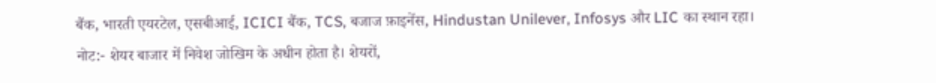बैंक, भारती एयरटेल, एसबीआई, ICICI बैंक, TCS, बजाज फ़ाइनेंस, Hindustan Unilever, Infosys और LIC का स्थान रहा।
नोट:- शेयर बाजार में निवेश जोखिम के अधीन होता है। शेयरों,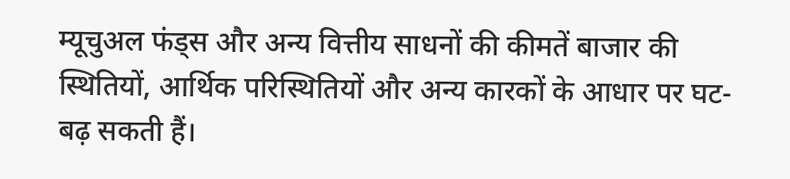म्यूचुअल फंड्स और अन्य वित्तीय साधनों की कीमतें बाजार की स्थितियों, आर्थिक परिस्थितियों और अन्य कारकों के आधार पर घट-बढ़ सकती हैं।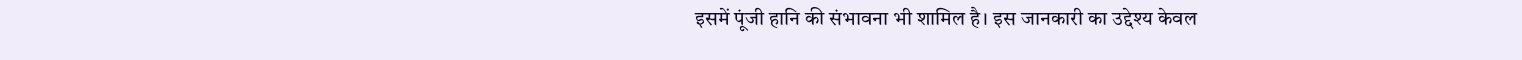इसमें पूंजी हानि की संभावना भी शामिल है। इस जानकारी का उद्देश्य केवल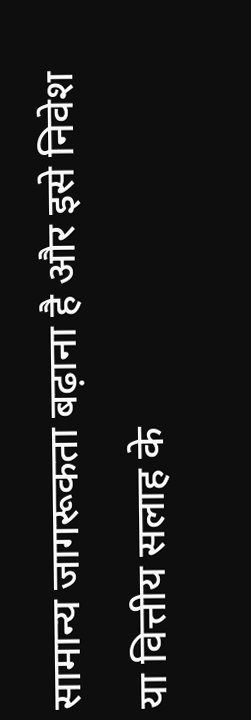सामान्य जागरूकता बढ़ाना है और इसे निवेश या वित्तीय सलाह के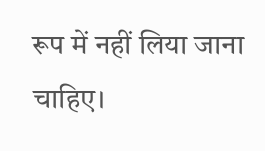रूप में नहीं लिया जाना चाहिए।